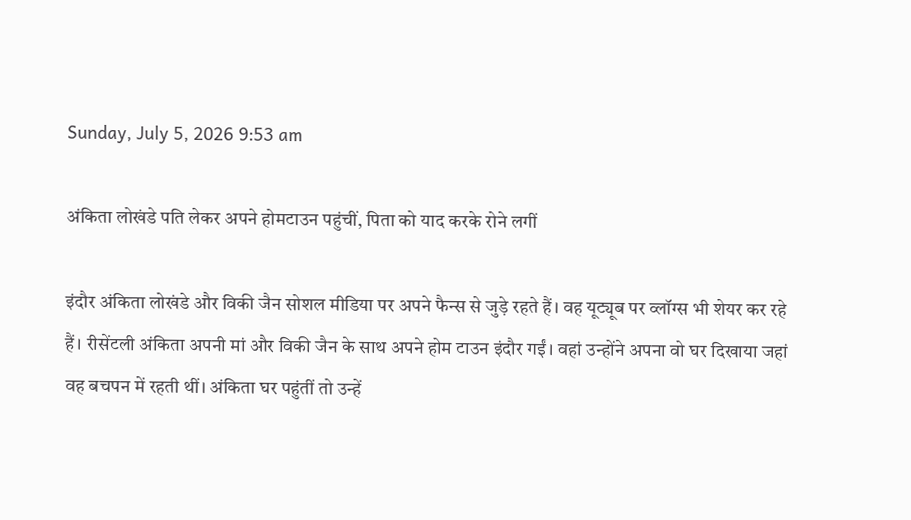Sunday, July 5, 2026 9:53 am

अंकिता लोखंडे पति लेकर अपने होमटाउन पहुंचीं, पिता को याद करके रोने लगीं

इंदौर अंकिता लोखंडे और विकी जैन सोशल मीडिया पर अपने फैन्स से जुड़े रहते हैं। वह यूट्यूब पर व्लॉग्स भी शेयर कर रहे हैं। रीसेंटली अंकिता अपनी मां और विकी जैन के साथ अपने होम टाउन इंदौर गईं। वहां उन्होंने अपना वो घर दिखाया जहां वह बचपन में रहती थीं। अंकिता घर पहुंतीं तो उन्हें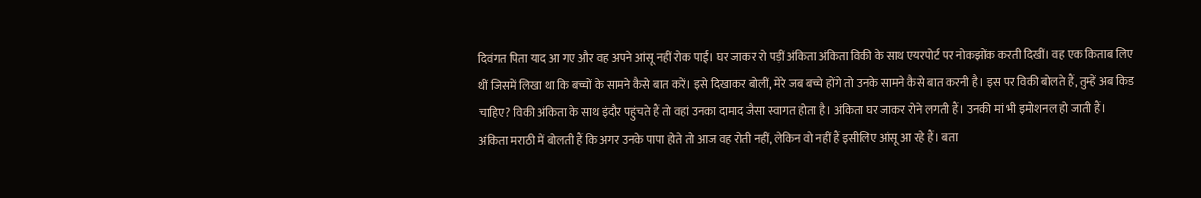दिवंगत पिता याद आ गए और वह अपने आंसू नहीं रोक पाईं। घर जाकर रो पड़ीं अंकिता अंकिता विकी के साथ एयरपोर्ट पर नोकझोंक करती दिखीं। वह एक किताब लिए थीं जिसमें लिखा था कि बच्चों के सामने कैसे बात करें। इसे दिखाकर बोलीं, मेरे जब बच्चे होंगे तो उनके सामने कैसे बात करनी है। इस पर विकी बोलते हैं, तुम्हें अब किड चाहिए? विकी अंकिता के साथ इंदौर पहुंचते हैं तो वहां उनका दामाद जैसा स्वागत होता है। अंकिता घर जाकर रोने लगती हैं। उनकी मां भी इमोशनल हो जाती हैं। अंकिता मराठी में बोलती हैं कि अगर उनके पापा होते तो आज वह रोती नहीं, लेकिन वो नहीं हैं इसीलिए आंसू आ रहे हैं। बता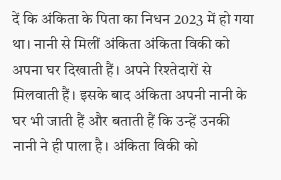दें कि अंकिता के पिता का निधन 2023 में हो गया था। नानी से मिलीं अंकिता अंकिता विकी को अपना घर दिखाती हैं। अपने रिश्तेदारों से मिलवाती हैं। इसके बाद अंकिता अपनी नानी के घर भी जाती हैं और बताती हैं कि उन्हें उनकी नानी ने ही पाला है। अंकिता विकी को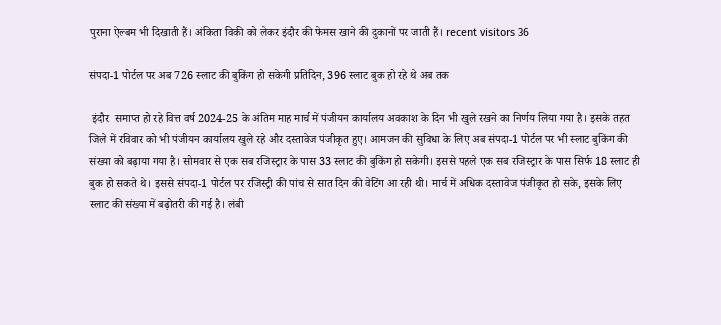पुराना ऐल्बम भी दिखाती हैं। अंकिता विकी को लेकर इंदौर की फेमस खाने की दुकानों पर जाती हैं। recent visitors 36

संपदा-1 पोर्टल पर अब 726 स्लाट की बुकिंग हो सकेगी प्रतिदिन, 396 स्लाट बुक हो रहे थे अब तक

 इंदौर  समाप्त हो रहे वित्त वर्ष 2024-25 के अंतिम माह मार्च में पंजीयन कार्यालय अवकाश के दिन भी खुले रखने का निर्णय लिया गया है। इसके तहत जिले में रविवार को भी पंजीयन कार्यालय खुले रहे और दस्तावेज पंजीकृत हुए। आमजन की सुविधा के लिए अब संपदा-1 पोर्टल पर भी स्लाट बुकिंग की संख्या को बढ़ाया गया है। सोमवार से एक सब रजिस्ट्रार के पास 33 स्लाट की बुकिंग हो सकेगी। इससे पहले एक सब रजिस्ट्रार के पास सिर्फ 18 स्लाट ही बुक हो सकते थे। इससे संपदा-1 पोर्टल पर रजिस्ट्री की पांच से सात दिन की वेटिंग आ रही थी। मार्च में अधिक दस्तावेज पंजीकृत हो सके, इसके लिए स्लाट की संख्या में बढ़ोतरी की गई है। लंबी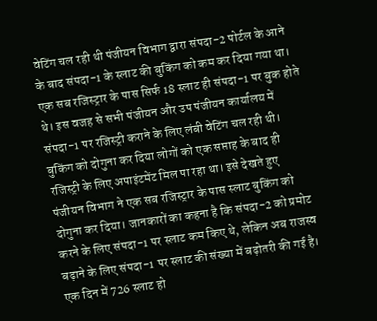वेटिंग चल रही थी पंजीयन विभाग द्वारा संपदा-2 पोर्टल के आने के बाद संपदा-1 के स्लाट की बुकिंग को कम कर दिया गया था। एक सब रजिस्ट्रार के पास सिर्फ 18 स्लाट ही संपदा-1 पर बुक होते थे। इस वजह से सभी पंजीयन और उप पंजीयन कार्यालय में संपदा-1 पर रजिस्ट्री कराने के लिए लंबी वेटिंग चल रही थी। बुकिंग को दोगुना कर दिया लोगों को एक सप्ताह के बाद ही रजिस्ट्री के लिए अपाइंटमेंट मिल पा रहा था। इसे देखते हुए पंजीयन विभाग ने एक सब रजिस्ट्रार के पास स्लाट बुकिंग को दोगुना कर दिया। जानकारों का कहना है कि संपदा-2 को प्रमोट करने के लिए संपदा-1 पर स्लाट कम किए थे, लेकिन अब राजस्व बढ़ाने के लिए संपदा-1 पर स्लाट की संख्या में बढ़ोतरी की गई है। एक दिन में 726 स्लाट हो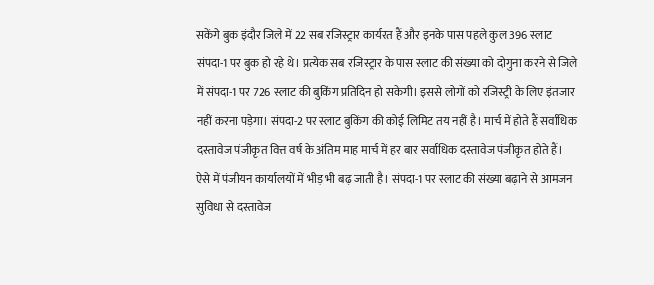सकेंगे बुक इंदौर जिले में 22 सब रजिस्ट्रार कार्यरत हैं और इनके पास पहले कुल 396 स्लाट संपदा-1 पर बुक हो रहे थे। प्रत्येक सब रजिस्ट्रार के पास स्लाट की संख्या को दोगुना करने से जिले में संपदा-1 पर 726 स्लाट की बुकिंग प्रतिदिन हो सकेगी। इससे लोगों को रजिस्ट्री के लिए इंतजार नहीं करना पड़ेगा। संपदा-2 पर स्लाट बुकिंग की कोई लिमिट तय नहीं है। मार्च में होते हैं सर्वाधिक दस्तावेज पंजीकृत वित्त वर्ष के अंतिम माह मार्च में हर बार सर्वाधिक दस्तावेज पंजीकृत होते हैं। ऐसे में पंजीयन कार्यालयों में भीड़ भी बढ़ जाती है। संपदा-1 पर स्लाट की संख्या बढ़ाने से आमजन सुविधा से दस्तावेज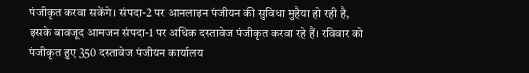पंजीकृत करवा सकेंगे। संपदा-2 पर आनलाइन पंजीयन की सुविधा मुहैया हो रही है, इसके बावजूद आमजन संपदा-1 पर अधिक दस्तावेज पंजीकृत करवा रहे हैं। रविवार को पंजीकृत हुए 350 दस्तावेज पंजीयन कार्यालय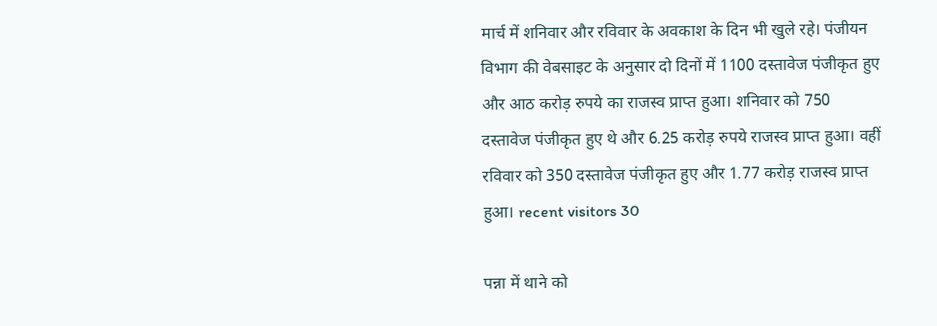मार्च में शनिवार और रविवार के अवकाश के दिन भी खुले रहे। पंजीयन विभाग की वेबसाइट के अनुसार दो दिनों में 1100 दस्तावेज पंजीकृत हुए और आठ करोड़ रुपये का राजस्व प्राप्त हुआ। शनिवार को 750 दस्तावेज पंजीकृत हुए थे और 6.25 करोड़ रुपये राजस्व प्राप्त हुआ। वहीं रविवार को 350 दस्तावेज पंजीकृत हुए और 1.77 करोड़ राजस्व प्राप्त हुआ। recent visitors 30

पन्ना में थाने को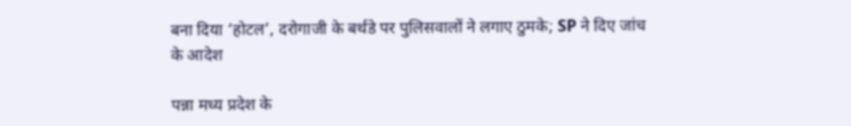बना दिया ‘होटल’, दरोगाजी के बर्थडे पर पुलिसवालों ने लगाए ठुमके; SP ने दिए जांच के आदेश

पन्ना मध्य प्रदेश के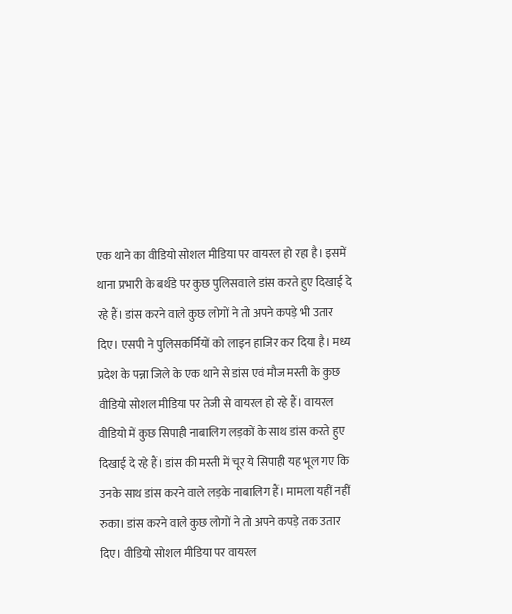एक थाने का वीडियो सोशल मीडिया पर वायरल हो रहा है। इसमें थाना प्रभारी के बर्थडे पर कुछ पुलिसवाले डांस करते हुए दिखाई दे रहे हैं। डांस करने वाले कुछ लोगों ने तो अपने कपड़े भी उतार दिए। एसपी ने पुलिसकर्मियों को लाइन हाजिर कर दिया है। मध्य प्रदेश के पन्ना जिले के एक थाने से डांस एवं मौज मस्ती के कुछ वीडियो सोशल मीडिया पर तेजी से वायरल हो रहे हैं। वायरल वीडियो में कुछ सिपाही नाबालिग लड़कों के साथ डांस करते हुए दिखाई दे रहे हैं। डांस की मस्ती में चूर ये सिपाही यह भूल गए कि उनके साथ डांस करने वाले लड़के नाबालिग हैं। मामला यहीं नहीं रुका। डांस करने वाले कुछ लोगों ने तो अपने कपड़े तक उतार दिए। वीडियो सोशल मीडिया पर वायरल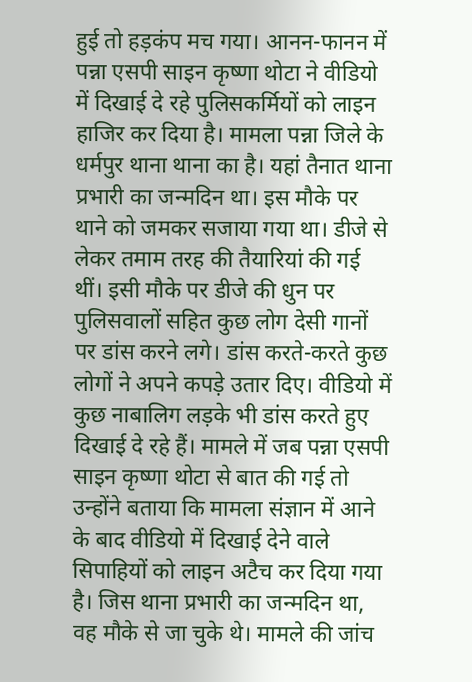हुई तो हड़कंप मच गया। आनन-फानन में पन्ना एसपी साइन कृष्णा थोटा ने वीडियो में दिखाई दे रहे पुलिसकर्मियों को लाइन हाजिर कर दिया है। मामला पन्ना जिले के धर्मपुर थाना थाना का है। यहां तैनात थाना प्रभारी का जन्मदिन था। इस मौके पर थाने को जमकर सजाया गया था। डीजे से लेकर तमाम तरह की तैयारियां की गई थीं। इसी मौके पर डीजे की धुन पर पुलिसवालों सहित कुछ लोग देसी गानों पर डांस करने लगे। डांस करते-करते कुछ लोगों ने अपने कपड़े उतार दिए। वीडियो में कुछ नाबालिग लड़के भी डांस करते हुए दिखाई दे रहे हैं। मामले में जब पन्ना एसपी साइन कृष्णा थोटा से बात की गई तो उन्होंने बताया कि मामला संज्ञान में आने के बाद वीडियो में दिखाई देने वाले सिपाहियों को लाइन अटैच कर दिया गया है। जिस थाना प्रभारी का जन्मदिन था, वह मौके से जा चुके थे। मामले की जांच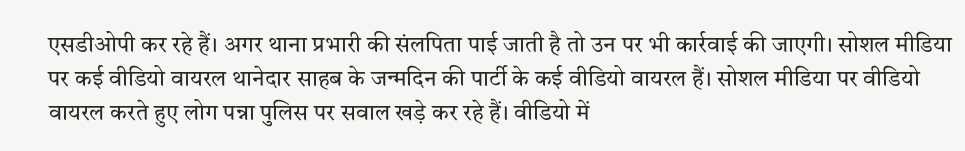एसडीओपी कर रहे हैं। अगर थाना प्रभारी की संलपिता पाई जाती है तो उन पर भी कार्रवाई की जाएगी। सोशल मीडिया पर कई वीडियो वायरल थानेदार साहब के जन्मदिन की पार्टी के कई वीडियो वायरल हैं। सोशल मीडिया पर वीडियो वायरल करते हुए लोग पन्ना पुलिस पर सवाल खड़े कर रहे हैं। वीडियो में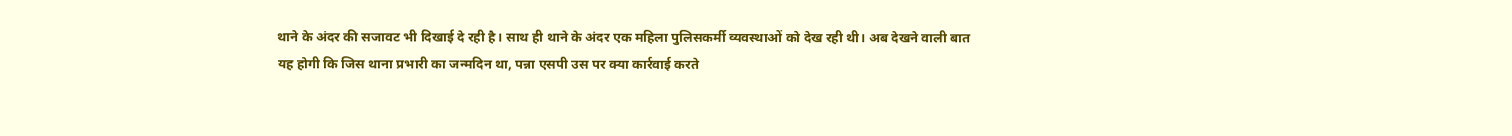थाने के अंदर की सजावट भी दिखाई दे रही है। साथ ही थाने के अंदर एक महिला पुलिसकर्मी व्यवस्थाओं को देख रही थी। अब देखने वाली बात यह होगी कि जिस थाना प्रभारी का जन्मदिन था, पन्ना एसपी उस पर क्या कार्रवाई करते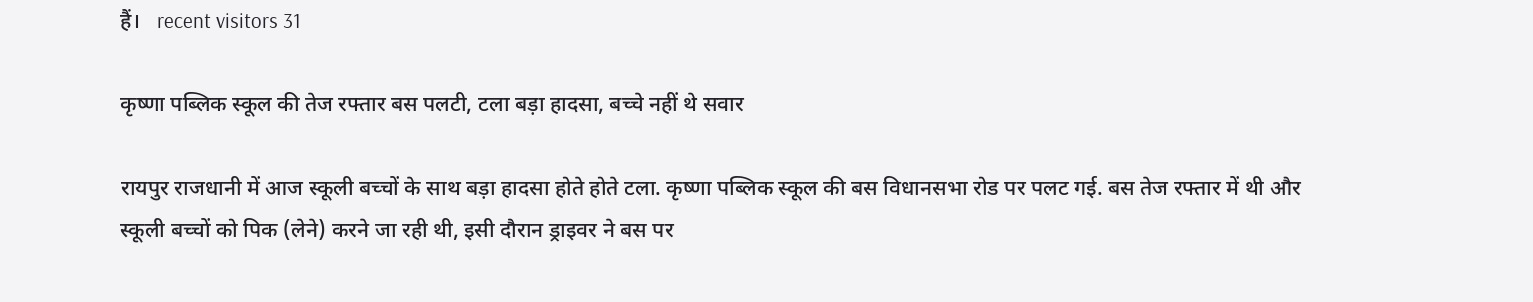हैं।   recent visitors 31

कृष्णा पब्लिक स्कूल की तेज रफ्तार बस पलटी, टला बड़ा हादसा, बच्चे नहीं थे सवार

रायपुर राजधानी में आज स्कूली बच्चों के साथ बड़ा हादसा होते होते टला. कृष्णा पब्लिक स्कूल की बस विधानसभा रोड पर पलट गई. बस तेज रफ्तार में थी और स्कूली बच्चों को पिक (लेने) करने जा रही थी, इसी दौरान ड्राइवर ने बस पर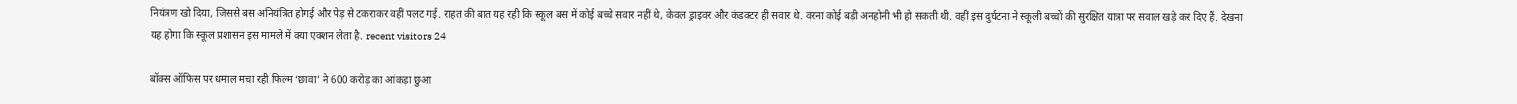नियंत्रण खो दिया, जिससे बस अनियंत्रित होगई और पेड़ से टकराकर वहीं पलट गई. राहत की बात यह रही कि स्कूल बस में कोई बच्चे सवार नहीं थे, केवल ड्राइवर और कंडक्टर ही सवार थे. वरना कोई बड़ी अनहोनी भी हो सकती थी. वहीं इस दुर्घटना ने स्कूली बच्चों की सुरक्षित यात्रा पर सवाल खड़े कर दिए हैं. देखना यह होगा कि स्कूल प्रशासन इस मामले में क्या एक्शन लेता है. recent visitors 24

बॉक्स ऑफिस पर धमाल मचा रही फिल्म ‘छावा’ ने 600 करोड़ का आंकड़ा छुआ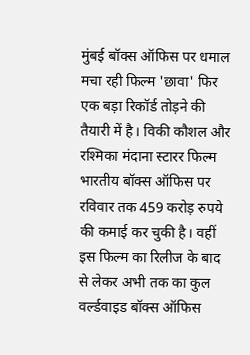मुंबई बॉक्स ऑफिस पर धमाल मचा रही फिल्म 'छावा' फिर एक बड़ा रिकॉर्ड तोड़ने की तैयारी में है। विकी कौशल और रश्मिका मंदाना स्टारर फिल्म भारतीय बॉक्स ऑफिस पर रविवार तक 459 करोड़ रुपये की कमाई कर चुकी है। वहीं इस फिल्म का रिलीज के बाद से लेकर अभी तक का कुल वर्ल्डवाइड बॉक्स ऑफिस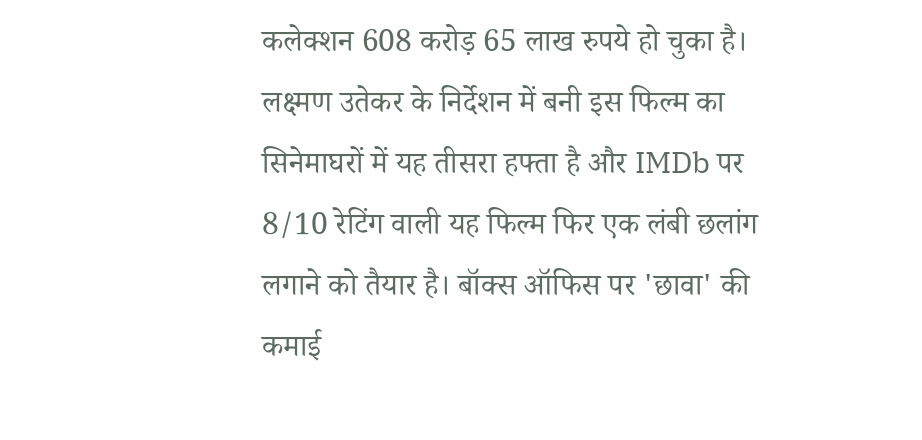कलेक्शन 608 करोड़ 65 लाख रुपये हो चुका है। लक्ष्मण उतेकर के निर्देशन में बनी इस फिल्म का सिनेमाघरों में यह तीसरा हफ्ता है और IMDb पर 8/10 रेटिंग वाली यह फिल्म फिर एक लंबी छलांग लगाने को तैयार है। बॉक्स ऑफिस पर 'छावा' की कमाई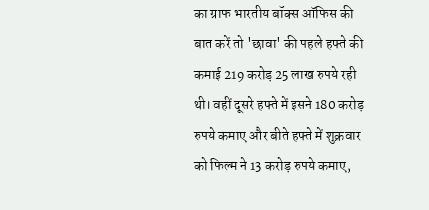का ग्राफ भारतीय बॉक्स ऑफिस की बात करें तो 'छावा' की पहले हफ्ते की कमाई 219 करोड़ 25 लाख रुपये रही थी। वहीं दूसरे हफ्ते में इसने 180 करोड़ रुपये कमाए और बीते हफ्ते में शुक्रवार को फिल्म ने 13 करोड़ रुपये कमाए,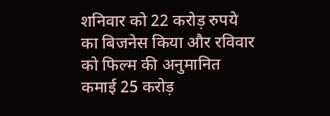शनिवार को 22 करोड़ रुपये का बिजनेस किया और रविवार को फिल्म की अनुमानित कमाई 25 करोड़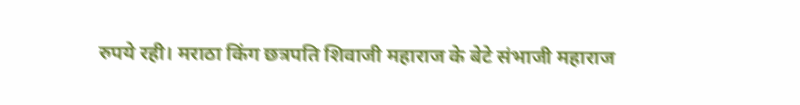रुपये रही। मराठा किंग छत्रपति शिवाजी महाराज के बेटे संभाजी महाराज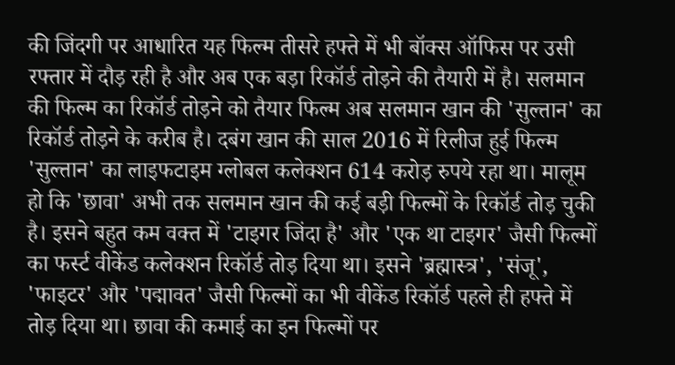की जिंदगी पर आधारित यह फिल्म तीसरे हफ्ते में भी बॉक्स ऑफिस पर उसी रफ्तार में दौड़ रही है और अब एक बड़ा रिकॉर्ड तोड़ने की तैयारी में है। सलमान की फिल्म का रिकॉर्ड तोड़ने को तैयार फिल्म अब सलमान खान की 'सुल्तान' का रिकॉर्ड तोड़ने के करीब है। दबंग खान की साल 2016 में रिलीज हुई फिल्म 'सुल्तान' का लाइफटाइम ग्लोबल कलेक्शन 614 करोड़ रुपये रहा था। मालूम हो कि 'छावा' अभी तक सलमान खान की कई बड़ी फिल्मों के रिकॉर्ड तोड़ चुकी है। इसने बहुत कम वक्त में 'टाइगर जिंदा है' और 'एक था टाइगर' जैसी फिल्मों का फर्स्ट वीकेंड कलेक्शन रिकॉर्ड तोड़ दिया था। इसने 'ब्रह्मास्त्र', 'संजू', 'फाइटर' और 'पद्मावत' जैसी फिल्मों का भी वीकेंड रिकॉर्ड पहले ही हफ्ते में तोड़ दिया था। छावा की कमाई का इन फिल्मों पर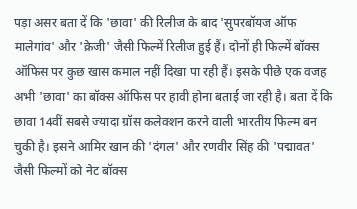पड़ा असर बता दें कि 'छावा' की रिलीज के बाद 'सुपरबॉयज ऑफ मालेगांव' और 'क्रेजी' जैसी फिल्में रिलीज हुई हैं। दोनों ही फिल्में बॉक्स ऑफिस पर कुछ खास कमाल नहीं दिखा पा रही हैं। इसके पीछे एक वजह अभी 'छावा' का बॉक्स ऑफिस पर हावी होना बताई जा रही है। बता दें कि छावा 14वीं सबसे ज्यादा ग्रॉस कलेक्शन करने वाली भारतीय फिल्म बन चुकी है। इसने आमिर खान की 'दंगल' और रणवीर सिंह की 'पद्मावत' जैसी फिल्मों को नेट बॉक्स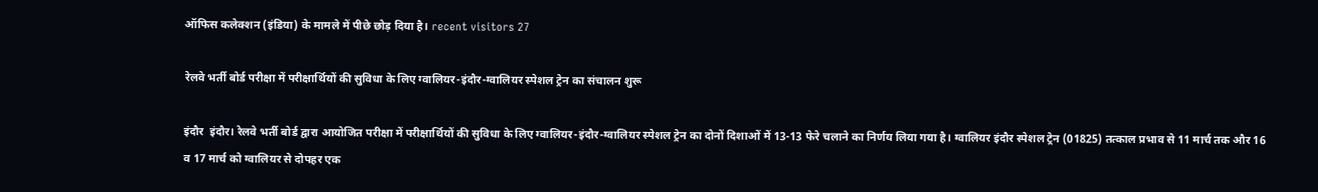ऑफिस कलेक्शन (इंडिया) के मामले में पीछे छोड़ दिया है। recent visitors 27

रेलवे भर्ती बोर्ड परीक्षा में परीक्षार्थियों की सुविधा के लिए ग्वालियर-इंदौर-ग्वालियर स्पेशल ट्रेन का संचालन शुरू

इंदौर  इंदौर। रेलवे भर्ती बोर्ड द्वारा आयोजित परीक्षा में परीक्षार्थियों की सुविधा के लिए ग्वालियर-इंदौर-ग्वालियर स्पेशल ट्रेन का दोनों दिशाओं में 13-13 फेरे चलाने का निर्णय लिया गया है। ग्वालियर इंदौर स्पेशल ट्रेन (01825) तत्काल प्रभाव से 11 मार्च तक और 16 व 17 मार्च को ग्वालियर से दोपहर एक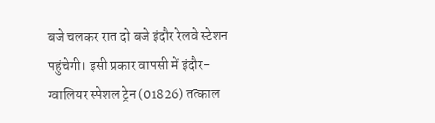बजे चलकर रात दो बजे इंदौर रेलवे स्टेशन पहुंचेगी। इसी प्रकार वापसी में इंदौर-ग्वालियर स्पेशल ट्रेन (01826) तत्काल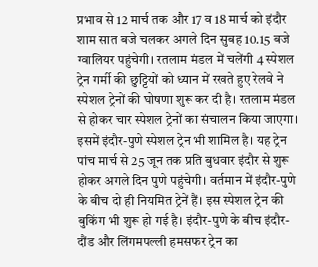प्रभाव से 12 मार्च तक और 17 व 18 मार्च को इंदौर शाम सात बजे चलकर अगले दिन सुबह 10.15 बजे ग्वालियर पहुंचेगी। रतलाम मंडल में चलेंगी 4 स्पेशल ट्रेन गर्मी की छुट्टियों को ध्यान में रखते हुए रेलवे ने स्पेशल ट्रेनों की घोषणा शुरू कर दी है। रतलाम मंडल से होकर चार स्पेशल ट्रेनों का संचालन किया जाएगा। इसमें इंदौर-पुणे स्पेशल ट्रेन भी शामिल है। यह ट्रेन पांच मार्च से 25 जून तक प्रति बुधवार इंदौर से शुरू होकर अगले दिन पुणे पहुंचेगी। वर्तमान में इंदौर-पुणे के बीच दो ही नियमित ट्रेनें हैं। इस स्पेशल ट्रेन की बुकिंग भी शुरू हो गई है। इंदौर-पुणे के बीच इंदौर-दौंड और लिंगमपल्ली हमसफर ट्रेन का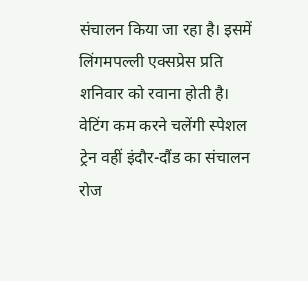संचालन किया जा रहा है। इसमें लिंगमपल्ली एक्सप्रेस प्रति शनिवार को रवाना होती है। वेटिंग कम करने चलेंगी स्पेशल ट्रेन वहीं इंदौर-दौंड का संचालन रोज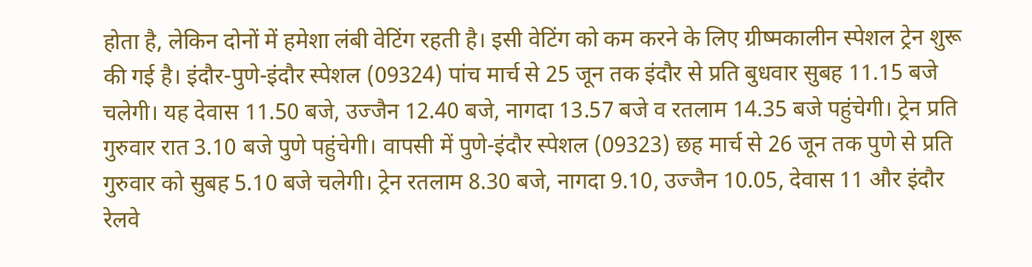होता है, लेकिन दोनों में हमेशा लंबी वेटिंग रहती है। इसी वेटिंग को कम करने के लिए ग्रीष्मकालीन स्पेशल ट्रेन शुरू की गई है। इंदौर-पुणे-इंदौर स्पेशल (09324) पांच मार्च से 25 जून तक इंदौर से प्रति बुधवार सुबह 11.15 बजे चलेगी। यह देवास 11.50 बजे, उज्जैन 12.40 बजे, नागदा 13.57 बजे व रतलाम 14.35 बजे पहुंचेगी। ट्रेन प्रति गुरुवार रात 3.10 बजे पुणे पहुंचेगी। वापसी में पुणे-इंदौर स्पेशल (09323) छह मार्च से 26 जून तक पुणे से प्रति गुरुवार को सुबह 5.10 बजे चलेगी। ट्रेन रतलाम 8.30 बजे, नागदा 9.10, उज्जैन 10.05, देवास 11 और इंदौर रेलवे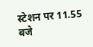स्टेशन पर 11.55 बजे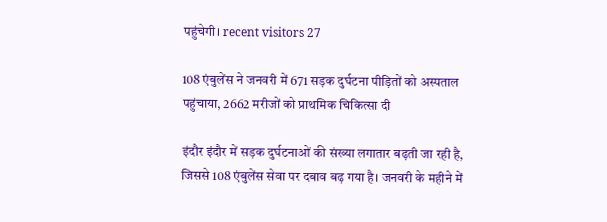पहुंचेगी। recent visitors 27

108 एंबुलेंस ने जनवरी में 671 सड़क दुर्घटना पीड़ितों को अस्पताल पहुंचाया, 2662 मरीजों को प्राथमिक चिकित्सा दी

इंदौर इंदौर में सड़क दुर्घटनाओं की संख्या लगातार बढ़ती जा रही है, जिससे 108 एंबुलेंस सेवा पर दबाव बढ़ गया है। जनवरी के महीने में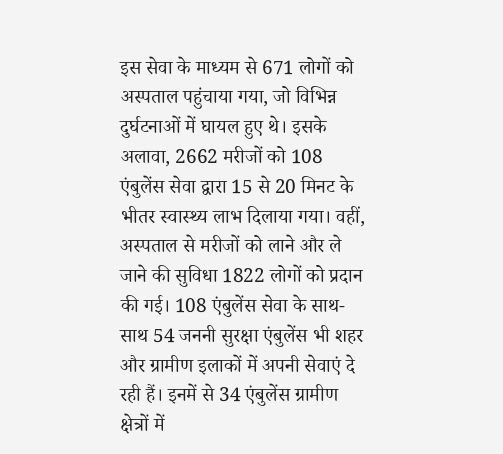इस सेवा के माध्यम से 671 लोगों को अस्पताल पहुंचाया गया, जो विभिन्न दुर्घटनाओं में घायल हुए थे। इसके अलावा, 2662 मरीजों को 108 एंबुलेंस सेवा द्वारा 15 से 20 मिनट के भीतर स्वास्थ्य लाभ दिलाया गया। वहीं, अस्पताल से मरीजों को लाने और ले जाने की सुविधा 1822 लोगों को प्रदान की गई। 108 एंबुलेंस सेवा के साथ-साथ 54 जननी सुरक्षा एंबुलेंस भी शहर और ग्रामीण इलाकों में अपनी सेवाएं दे रही हैं। इनमें से 34 एंबुलेंस ग्रामीण क्षेत्रों में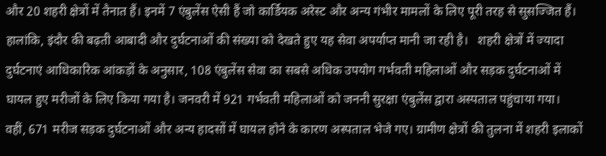और 20 शहरी क्षेत्रों में तैनात हैं। इनमें 7 एंबुलेंस ऐसी हैं जो कार्डियक अरेस्ट और अन्य गंभीर मामलों के लिए पूरी तरह से सुसज्जित हैं। हालांकि, इंदौर की बढ़ती आबादी और दुर्घटनाओं की संख्या को देखते हुए यह सेवा अपर्याप्त मानी जा रही है।   शहरी क्षेत्रों में ज्यादा दुर्घटनाएं आधिकारिक आंकड़ों के अनुसार, 108 एंबुलेंस सेवा का सबसे अधिक उपयोग गर्भवती महिलाओं और सड़क दुर्घटनाओं में घायल हुए मरीजों के लिए किया गया है। जनवरी में 921 गर्भवती महिलाओं को जननी सुरक्षा एंबुलेंस द्वारा अस्पताल पहुंचाया गया। वहीं, 671 मरीज सड़क दुर्घटनाओं और अन्य हादसों में घायल होने के कारण अस्पताल भेजे गए। ग्रामीण क्षेत्रों की तुलना में शहरी इलाकों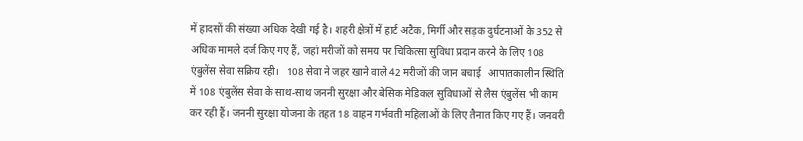में हादसों की संख्या अधिक देखी गई है। शहरी क्षेत्रों में हार्ट अटैक, मिर्गी और सड़क दुर्घटनाओं के 352 से अधिक मामले दर्ज किए गए हैं, जहां मरीजों को समय पर चिकित्सा सुविधा प्रदान करने के लिए 108 एंबुलेंस सेवा सक्रिय रही।   108 सेवा ने जहर खाने वाले 42 मरीजों की जान बचाई   आपातकालीन स्थिति में 108 एंबुलेंस सेवा के साथ-साथ जननी सुरक्षा और बेसिक मेडिकल सुविधाओं से लैस एंबुलेंस भी काम कर रही हैं। जननी सुरक्षा योजना के तहत 18 वाहन गर्भवती महिलाओं के लिए तैनात किए गए हैं। जनवरी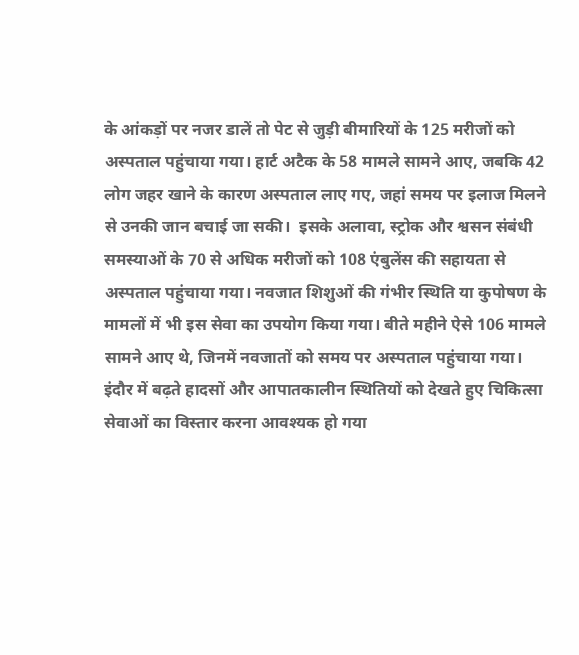के आंकड़ों पर नजर डालें तो पेट से जुड़ी बीमारियों के 125 मरीजों को अस्पताल पहुंचाया गया। हार्ट अटैक के 58 मामले सामने आए, जबकि 42 लोग जहर खाने के कारण अस्पताल लाए गए, जहां समय पर इलाज मिलने से उनकी जान बचाई जा सकी।  इसके अलावा, स्ट्रोक और श्वसन संबंधी समस्याओं के 70 से अधिक मरीजों को 108 एंबुलेंस की सहायता से अस्पताल पहुंचाया गया। नवजात शिशुओं की गंभीर स्थिति या कुपोषण के मामलों में भी इस सेवा का उपयोग किया गया। बीते महीने ऐसे 106 मामले सामने आए थे, जिनमें नवजातों को समय पर अस्पताल पहुंचाया गया। इंदौर में बढ़ते हादसों और आपातकालीन स्थितियों को देखते हुए चिकित्सा सेवाओं का विस्तार करना आवश्यक हो गया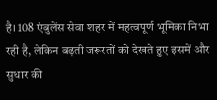है। 108 एंबुलेंस सेवा शहर में महत्वपूर्ण भूमिका निभा रही है, लेकिन बढ़ती जरूरतों को देखते हुए इसमें और सुधार की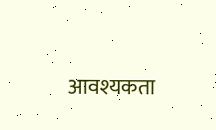आवश्यकता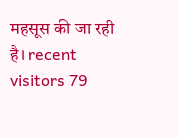महसूस की जा रही है। recent visitors 79